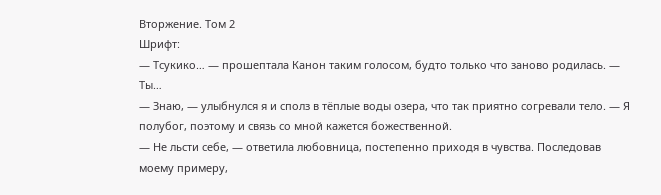Вторжение. Том 2
Шрифт:
— Тсукико… — прошептала Канон таким голосом, будто только что заново родилась. — Ты…
— Знаю, — улыбнулся я и сполз в тёплые воды озера, что так приятно согревали тело. — Я полубог, поэтому и связь со мной кажется божественной.
— Не льсти себе, — ответила любовница, постепенно приходя в чувства. Последовав моему примеру,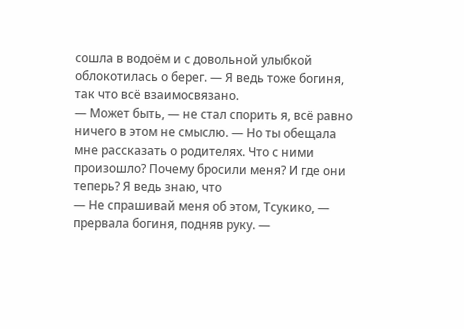сошла в водоём и с довольной улыбкой облокотилась о берег. — Я ведь тоже богиня, так что всё взаимосвязано.
— Может быть, — не стал спорить я, всё равно ничего в этом не смыслю. — Но ты обещала мне рассказать о родителях. Что с ними произошло? Почему бросили меня? И где они теперь? Я ведь знаю, что
— Не спрашивай меня об этом, Тсукико, — прервала богиня, подняв руку. —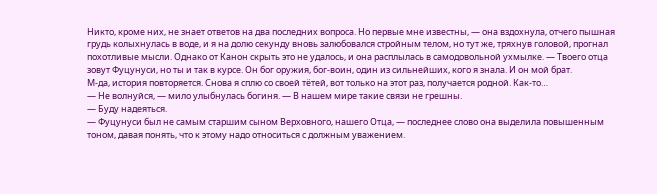Никто, кроме них, не знает ответов на два последних вопроса. Но первые мне известны, — она вздохнула, отчего пышная грудь колыхнулась в воде, и я на долю секунду вновь залюбовался стройным телом, но тут же, тряхнув головой, прогнал похотливые мысли. Однако от Канон скрыть это не удалось, и она расплылась в самодовольной ухмылке. — Твоего отца зовут Фуцунуси, но ты и так в курсе. Он бог оружия, бог-воин, один из сильнейших, кого я знала. И он мой брат.
М-да, история повторяется. Снова я сплю со своей тётей, вот только на этот раз, получается родной. Как-то…
— Не волнуйся, — мило улыбнулась богиня. — В нашем мире такие связи не грешны.
— Буду надеяться.
— Фуцунуси был не самым старшим сыном Верховного, нашего Отца, — последнее слово она выделила повышенным тоном, давая понять, что к этому надо относиться с должным уважением.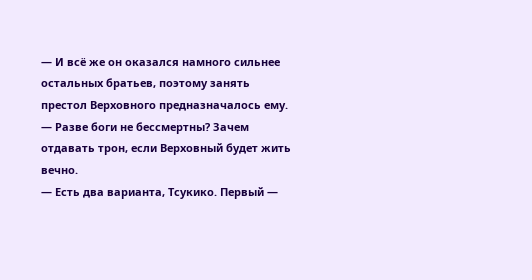— И всё же он оказался намного сильнее остальных братьев, поэтому занять престол Верховного предназначалось ему.
— Разве боги не бессмертны? Зачем отдавать трон, если Верховный будет жить вечно.
— Есть два варианта, Тсукико. Первый —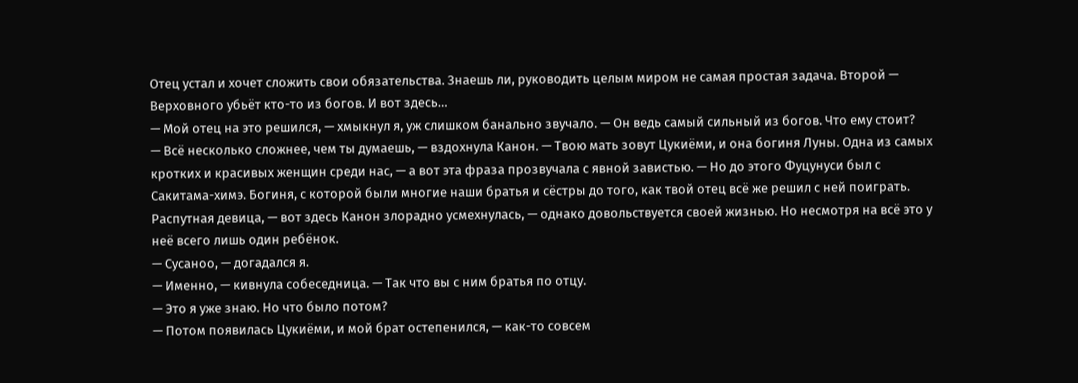Отец устал и хочет сложить свои обязательства. Знаешь ли, руководить целым миром не самая простая задача. Второй — Верховного убьёт кто-то из богов. И вот здесь…
— Мой отец на это решился, — хмыкнул я, уж слишком банально звучало. — Он ведь самый сильный из богов. Что ему стоит?
— Всё несколько сложнее, чем ты думаешь, — вздохнула Канон. — Твою мать зовут Цукиёми, и она богиня Луны. Одна из самых кротких и красивых женщин среди нас, — а вот эта фраза прозвучала с явной завистью. — Но до этого Фуцунуси был с Сакитама-химэ. Богиня, с которой были многие наши братья и сёстры до того, как твой отец всё же решил с ней поиграть. Распутная девица, — вот здесь Канон злорадно усмехнулась, — однако довольствуется своей жизнью. Но несмотря на всё это у неё всего лишь один ребёнок.
— Сусаноо, — догадался я.
— Именно, — кивнула собеседница. — Так что вы с ним братья по отцу.
— Это я уже знаю. Но что было потом?
— Потом появилась Цукиёми, и мой брат остепенился, — как-то совсем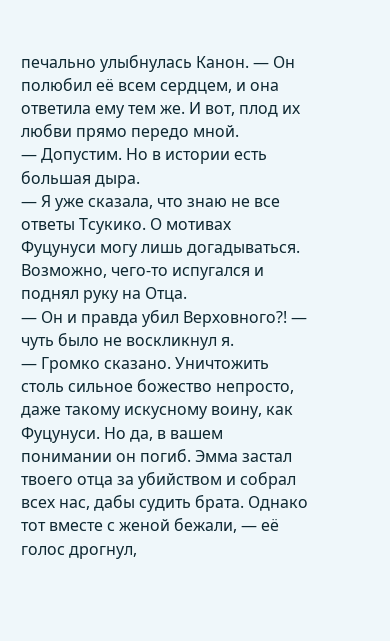печально улыбнулась Канон. — Он полюбил её всем сердцем, и она ответила ему тем же. И вот, плод их любви прямо передо мной.
— Допустим. Но в истории есть большая дыра.
— Я уже сказала, что знаю не все ответы Тсукико. О мотивах Фуцунуси могу лишь догадываться. Возможно, чего-то испугался и поднял руку на Отца.
— Он и правда убил Верховного?! — чуть было не воскликнул я.
— Громко сказано. Уничтожить столь сильное божество непросто, даже такому искусному воину, как Фуцунуси. Но да, в вашем понимании он погиб. Эмма застал твоего отца за убийством и собрал всех нас, дабы судить брата. Однако тот вместе с женой бежали, — её голос дрогнул,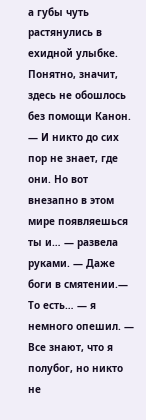а губы чуть растянулись в ехидной улыбке. Понятно, значит, здесь не обошлось без помощи Канон. — И никто до сих пор не знает, где они. Но вот внезапно в этом
мире появляешься ты и… — развела руками. — Даже боги в смятении.— То есть… — я немного опешил. — Все знают, что я полубог, но никто не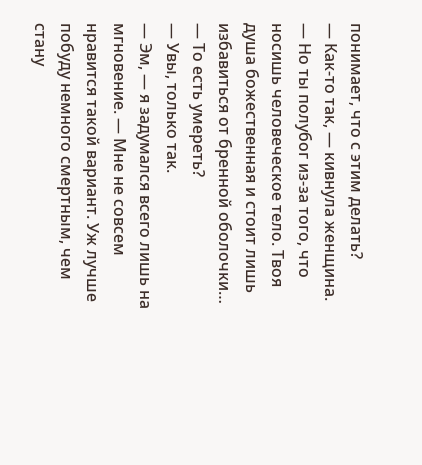понимает, что с этим делать?
— Как-то так, — кивнула женщина. — Но ты полубог из-за того, что носишь человеческое тело. Твоя душа божественная и стоит лишь избавиться от бренной оболочки…
— То есть умереть?
— Увы, только так.
— Эм, — я задумался всего лишь на мгновение. — Мне не совсем нравится такой вариант. Уж лучше побуду немного смертным, чем стану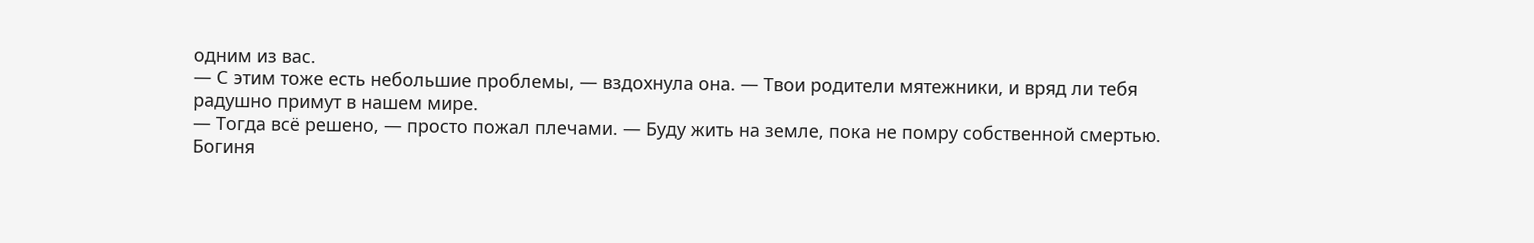одним из вас.
— С этим тоже есть небольшие проблемы, — вздохнула она. — Твои родители мятежники, и вряд ли тебя радушно примут в нашем мире.
— Тогда всё решено, — просто пожал плечами. — Буду жить на земле, пока не помру собственной смертью.
Богиня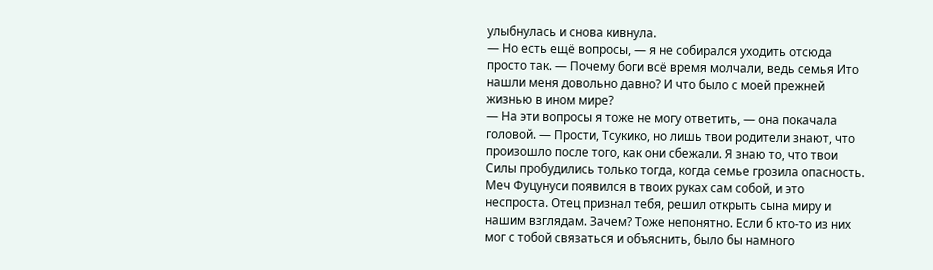улыбнулась и снова кивнула.
— Но есть ещё вопросы, — я не собирался уходить отсюда просто так. — Почему боги всё время молчали, ведь семья Ито нашли меня довольно давно? И что было с моей прежней жизнью в ином мире?
— На эти вопросы я тоже не могу ответить, — она покачала головой. — Прости, Тсукико, но лишь твои родители знают, что произошло после того, как они сбежали. Я знаю то, что твои Силы пробудились только тогда, когда семье грозила опасность. Меч Фуцунуси появился в твоих руках сам собой, и это неспроста. Отец признал тебя, решил открыть сына миру и нашим взглядам. Зачем? Тоже непонятно. Если б кто-то из них мог с тобой связаться и объяснить, было бы намного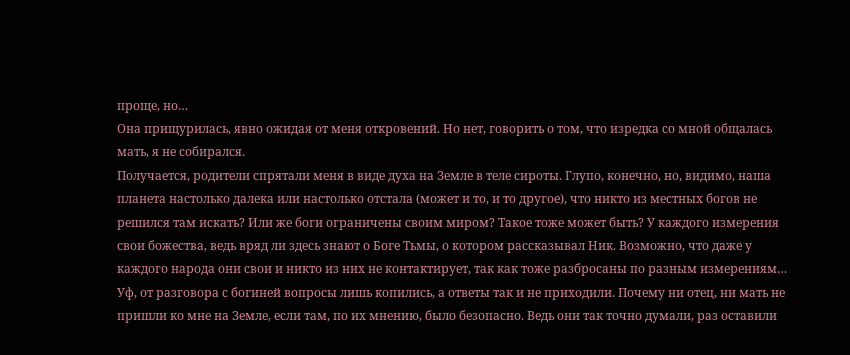проще, но…
Она прищурилась, явно ожидая от меня откровений. Но нет, говорить о том, что изредка со мной общалась мать, я не собирался.
Получается, родители спрятали меня в виде духа на Земле в теле сироты. Глупо, конечно, но, видимо, наша планета настолько далека или настолько отстала (может и то, и то другое), что никто из местных богов не решился там искать? Или же боги ограничены своим миром? Такое тоже может быть? У каждого измерения свои божества, ведь вряд ли здесь знают о Боге Тьмы, о котором рассказывал Ник. Возможно, что даже у каждого народа они свои и никто из них не контактирует, так как тоже разбросаны по разным измерениям…
Уф, от разговора с богиней вопросы лишь копились, а ответы так и не приходили. Почему ни отец, ни мать не пришли ко мне на Земле, если там, по их мнению, было безопасно. Ведь они так точно думали, раз оставили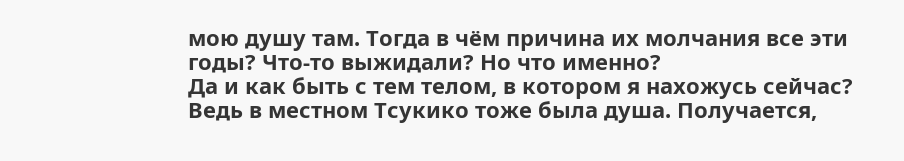мою душу там. Тогда в чём причина их молчания все эти годы? Что-то выжидали? Но что именно?
Да и как быть с тем телом, в котором я нахожусь сейчас? Ведь в местном Тсукико тоже была душа. Получается,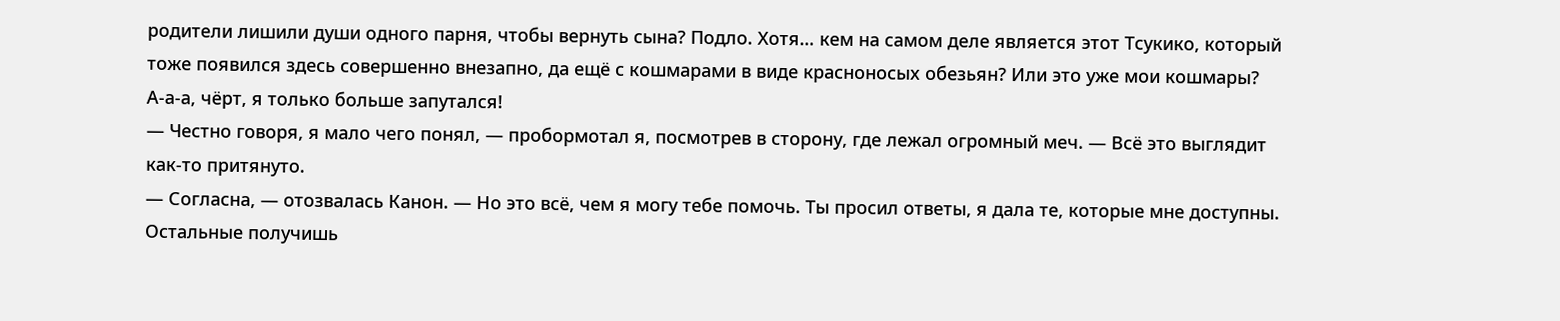родители лишили души одного парня, чтобы вернуть сына? Подло. Хотя… кем на самом деле является этот Тсукико, который тоже появился здесь совершенно внезапно, да ещё с кошмарами в виде красноносых обезьян? Или это уже мои кошмары?
А-а-а, чёрт, я только больше запутался!
— Честно говоря, я мало чего понял, — пробормотал я, посмотрев в сторону, где лежал огромный меч. — Всё это выглядит как-то притянуто.
— Согласна, — отозвалась Канон. — Но это всё, чем я могу тебе помочь. Ты просил ответы, я дала те, которые мне доступны. Остальные получишь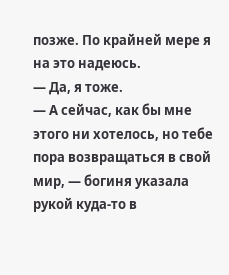позже. По крайней мере я на это надеюсь.
— Да, я тоже.
— А сейчас, как бы мне этого ни хотелось, но тебе пора возвращаться в свой мир, — богиня указала рукой куда-то в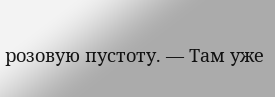розовую пустоту. — Там уже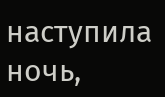наступила ночь,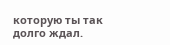которую ты так долго ждал.